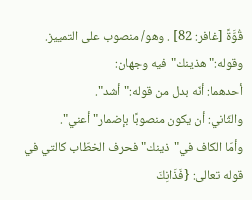قُوَّةً [غافر: 82] . وهو/ منصوب على التمييز.
وقوله:"هذينك"فيه وجهان:
أحدهما: أنّه بدل من قوله:"أشد".
والثّاني: أن يكون منصوبًا بإضمار"أعني".
وأمّا الكاف في"ذينك"فحرف الخطّاب كالتي في قوله تعالى: {فَذَانِكَ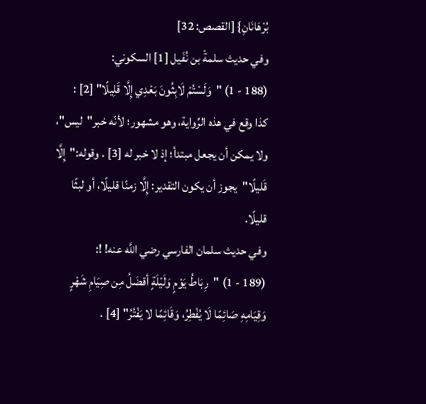بُرْهَانَانِ} [القصص: 32]
وفي حديث سلمةْ بن نُفَيل [1] السكوني:
(188 - 1) "وَلَسْتُمْ لَابِثُونَ بَعْدِي إِلَّا قَلِيلًا" [2] :
كذا وقع في هذه الرِّواية، وهو مشهور؛ لأنّه خبر"ليس"، ولا يمكن أن يجعل مبتدأ؛ إذ لا خبر له [3] . وقوله:"إِلَّا قَليلًا"يجوز أن يكون التقدير: إِلَّا زمنًا قليلًا، أو لبثًا قليلًا.
وفي حديث سلمان الفارسي رضي اللَّه عنه! !:
(189 - 1) "رِبَاطُ يَوْمٍ وَلَيْلَةٍ أقضَلُ مِن صِيَامِ شَهْرٍ وَقِيَامِهِ صَائِمًا لَا يُفْطِرُ، وَقَائِمًا لا يَفْتُرُ" [4] .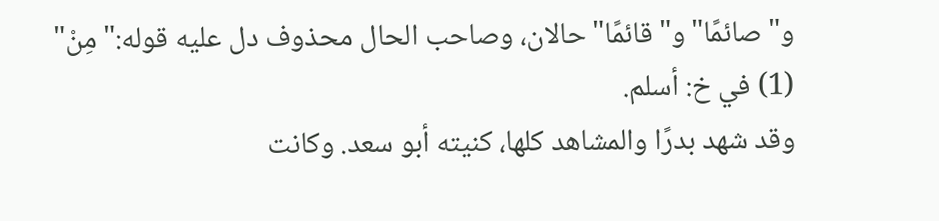و"صائمًا"و"قائمًا"حالان، وصاحب الحال محذوف دل عليه قوله:"مِنْ"
(1) في خ: أسلم.
وقد شهد بدرًا والمشاهد كلها، كنيته أبو سعد. وكانت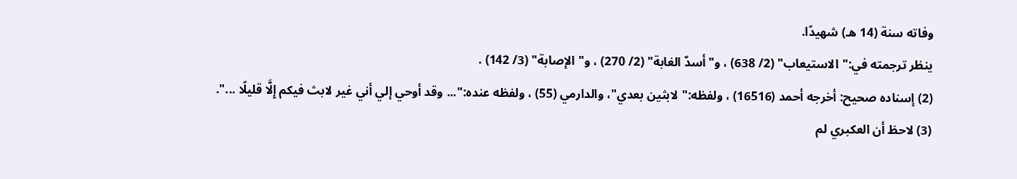وفاته سنة (14 هـ) شهيدًا.
ينظر ترجمته في:"الاستيعاب" (2/ 638) ، و"أسدّ الغابة" (2/ 270) ، و"الإصابة" (3/ 142) .
(2) إسناده صحيح: أخرجه أحمد (16516) ، ولفظه:"لابثين بعدي"، والدارمي (55) ، ولفظه عنده:"... وقد أوحي إلي أني غير لابث فيكم إِلَّا قليلًا ...".
(3) لاحظ أن العكبري لم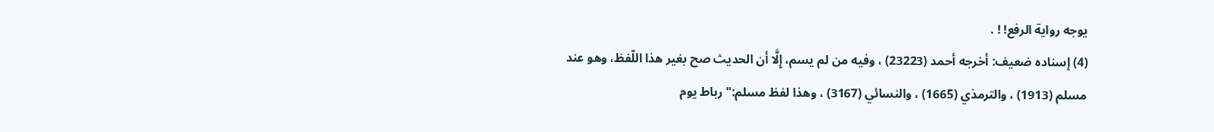يوجه رواية الرفع! ! .
(4) إسناده ضعيف: أخرجه أحمد (23223) ، وفيه من لم يسم، إِلَّا أن الحديث صح بغير هذا اللّفظ، وهو عند مسلم (1913) ، والترمذي (1665) ، والنسائي (3167) ، وهذا لفظ مسلم:"رباط يوم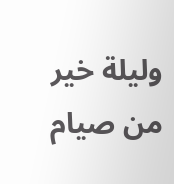وليلة خير من صيام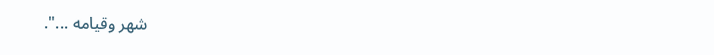شهر وقيامه ...".